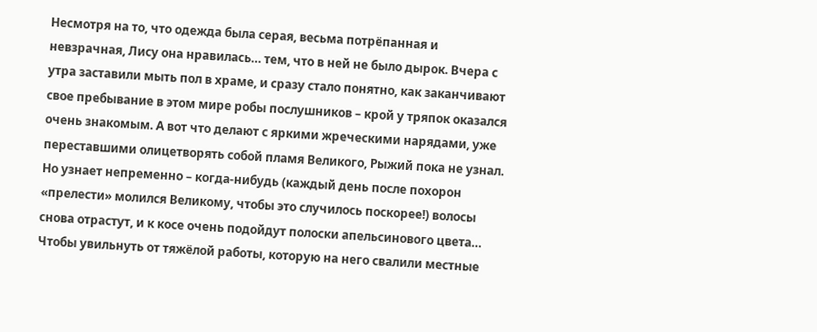Несмотря на то, что одежда была серая, весьма потрёпанная и невзрачная, Лису она нравилась… тем, что в ней не было дырок. Вчера с утра заставили мыть пол в храме, и сразу стало понятно, как заканчивают свое пребывание в этом мире робы послушников – крой у тряпок оказался очень знакомым. А вот что делают с яркими жреческими нарядами, уже переставшими олицетворять собой пламя Великого, Рыжий пока не узнал. Но узнает непременно – когда-нибудь (каждый день после похорон «прелести» молился Великому, чтобы это случилось поскорее!) волосы снова отрастут, и к косе очень подойдут полоски апельсинового цвета…
Чтобы увильнуть от тяжёлой работы, которую на него свалили местные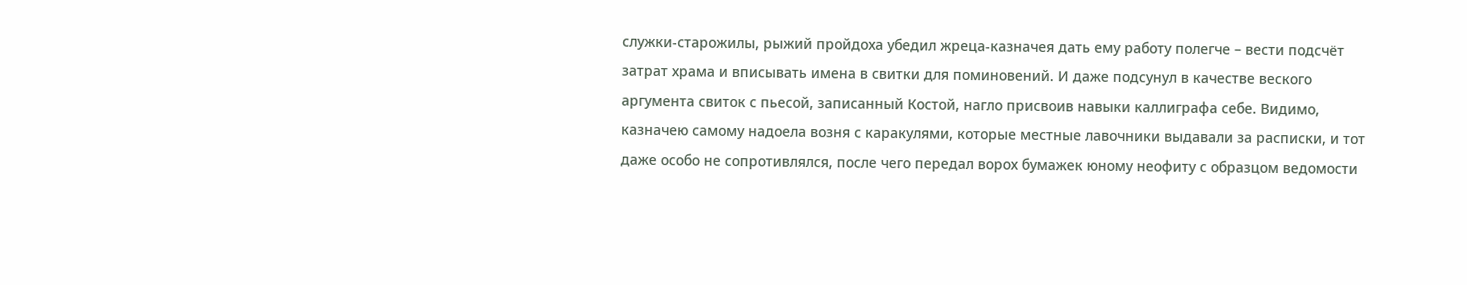служки-старожилы, рыжий пройдоха убедил жреца-казначея дать ему работу полегче – вести подсчёт затрат храма и вписывать имена в свитки для поминовений. И даже подсунул в качестве веского аргумента свиток с пьесой, записанный Костой, нагло присвоив навыки каллиграфа себе. Видимо, казначею самому надоела возня с каракулями, которые местные лавочники выдавали за расписки, и тот даже особо не сопротивлялся, после чего передал ворох бумажек юному неофиту с образцом ведомости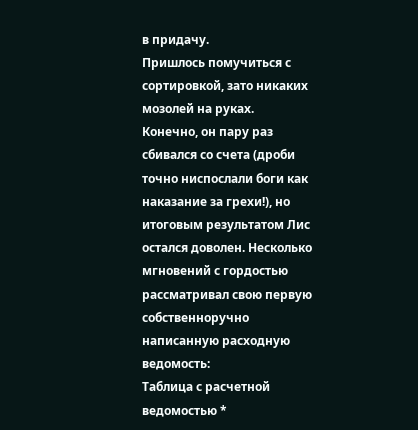в придачу.
Пришлось помучиться с сортировкой, зато никаких мозолей на руках. Конечно, он пару раз сбивался со счета (дроби точно ниспослали боги как наказание за грехи!), но итоговым результатом Лис остался доволен. Несколько мгновений с гордостью рассматривал свою первую собственноручно написанную расходную ведомость:
Таблица с расчетной ведомостью *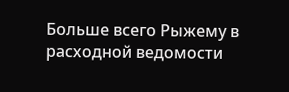Больше всего Рыжему в расходной ведомости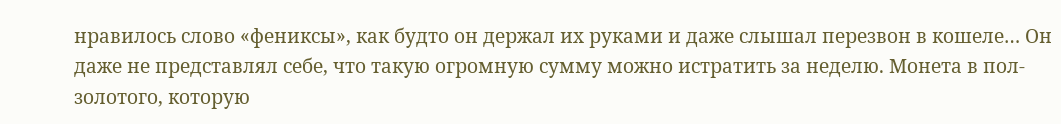нравилось слово «фениксы», как будто он держал их руками и даже слышал перезвон в кошеле… Он даже не представлял себе, что такую огромную сумму можно истратить за неделю. Монета в пол-золотого, которую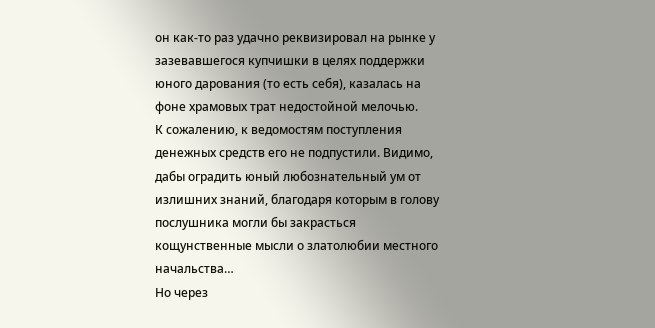он как-то раз удачно реквизировал на рынке у зазевавшегося купчишки в целях поддержки юного дарования (то есть себя), казалась на фоне храмовых трат недостойной мелочью.
К сожалению, к ведомостям поступления денежных средств его не подпустили. Видимо, дабы оградить юный любознательный ум от излишних знаний, благодаря которым в голову послушника могли бы закрасться кощунственные мысли о златолюбии местного начальства…
Но через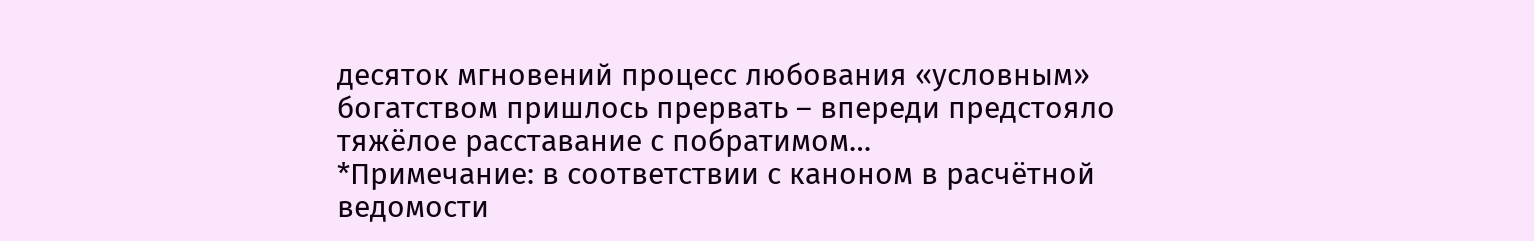десяток мгновений процесс любования «условным» богатством пришлось прервать – впереди предстояло тяжёлое расставание с побратимом…
*Примечание: в соответствии с каноном в расчётной ведомости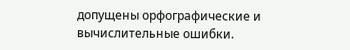допущены орфографические и вычислительные ошибки.